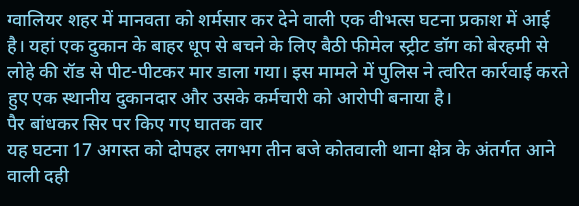ग्वालियर शहर में मानवता को शर्मसार कर देने वाली एक वीभत्स घटना प्रकाश में आई है। यहां एक दुकान के बाहर धूप से बचने के लिए बैठी फीमेल स्ट्रीट डॉग को बेरहमी से लोहे की रॉड से पीट-पीटकर मार डाला गया। इस मामले में पुलिस ने त्वरित कार्रवाई करते हुए एक स्थानीय दुकानदार और उसके कर्मचारी को आरोपी बनाया है।
पैर बांधकर सिर पर किए गए घातक वार
यह घटना 17 अगस्त को दोपहर लगभग तीन बजे कोतवाली थाना क्षेत्र के अंतर्गत आने वाली दही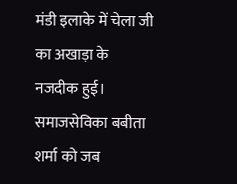मंडी इलाके में चेला जी का अखाड़ा के नजदीक हुई। समाजसेविका बबीता शर्मा को जब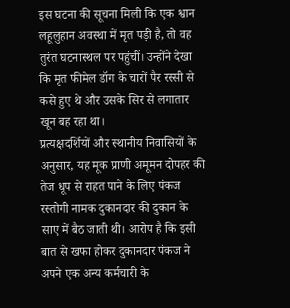इस घटना की सूचना मिली कि एक श्वान लहूलुहान अवस्था में मृत पड़ी है, तो वह तुरंत घटनास्थल पर पहुंचीं। उन्होंने देखा कि मृत फीमेल डॉग के चारों पैर रस्सी से कसे हुए थे और उसके सिर से लगातार खून बह रहा था।
प्रत्यक्षदर्शियों और स्थानीय निवासियों के अनुसार, यह मूक प्राणी अमूमन दोपहर की तेज धूप से राहत पाने के लिए पंकज रस्तोगी नामक दुकानदार की दुकान के साए में बैठ जाती थी। आरोप है कि इसी बात से खफा होकर दुकानदार पंकज ने अपने एक अन्य कर्मचारी के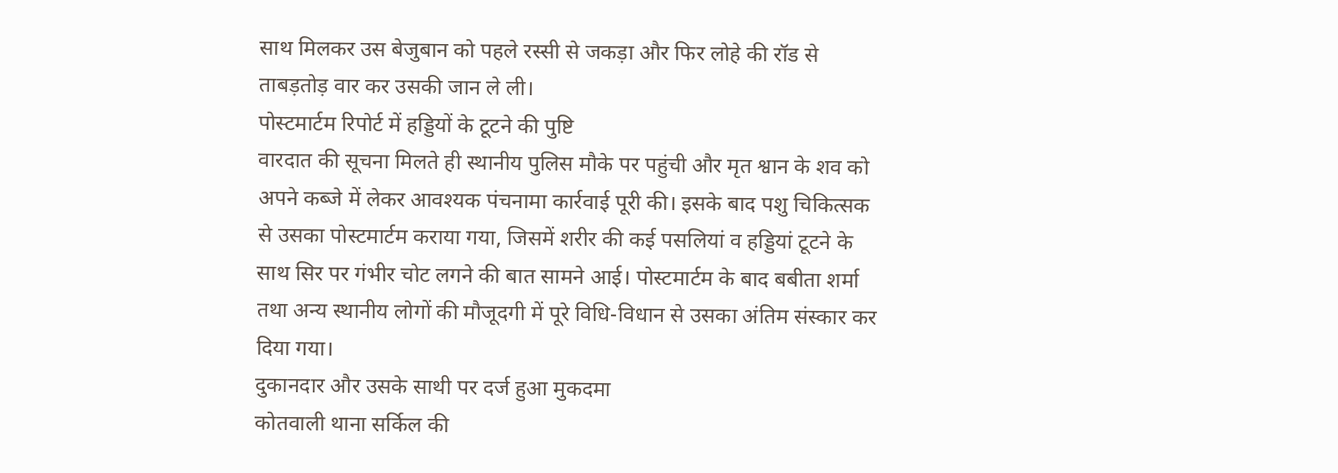साथ मिलकर उस बेजुबान को पहले रस्सी से जकड़ा और फिर लोहे की रॉड से ताबड़तोड़ वार कर उसकी जान ले ली।
पोस्टमार्टम रिपोर्ट में हड्डियों के टूटने की पुष्टि
वारदात की सूचना मिलते ही स्थानीय पुलिस मौके पर पहुंची और मृत श्वान के शव को अपने कब्जे में लेकर आवश्यक पंचनामा कार्रवाई पूरी की। इसके बाद पशु चिकित्सक से उसका पोस्टमार्टम कराया गया, जिसमें शरीर की कई पसलियां व हड्डियां टूटने के साथ सिर पर गंभीर चोट लगने की बात सामने आई। पोस्टमार्टम के बाद बबीता शर्मा तथा अन्य स्थानीय लोगों की मौजूदगी में पूरे विधि-विधान से उसका अंतिम संस्कार कर दिया गया।
दुकानदार और उसके साथी पर दर्ज हुआ मुकदमा
कोतवाली थाना सर्किल की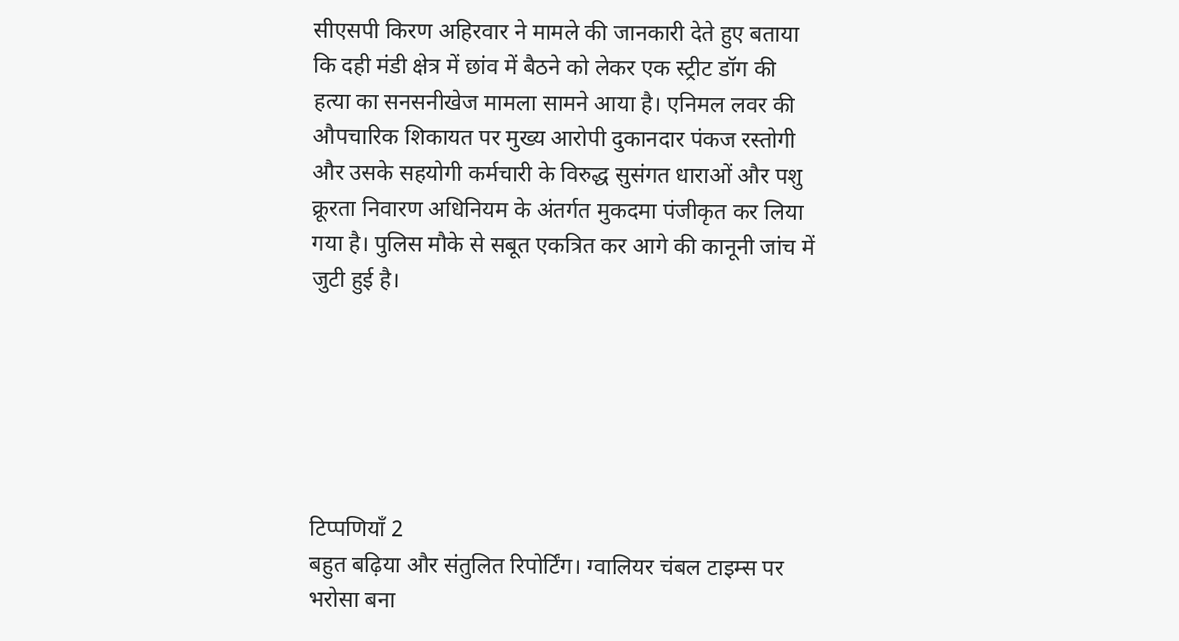सीएसपी किरण अहिरवार ने मामले की जानकारी देते हुए बताया कि दही मंडी क्षेत्र में छांव में बैठने को लेकर एक स्ट्रीट डॉग की हत्या का सनसनीखेज मामला सामने आया है। एनिमल लवर की औपचारिक शिकायत पर मुख्य आरोपी दुकानदार पंकज रस्तोगी और उसके सहयोगी कर्मचारी के विरुद्ध सुसंगत धाराओं और पशु क्रूरता निवारण अधिनियम के अंतर्गत मुकदमा पंजीकृत कर लिया गया है। पुलिस मौके से सबूत एकत्रित कर आगे की कानूनी जांच में जुटी हुई है।






टिप्पणियाँ 2
बहुत बढ़िया और संतुलित रिपोर्टिंग। ग्वालियर चंबल टाइम्स पर भरोसा बना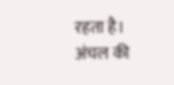रहता है।
अंचल की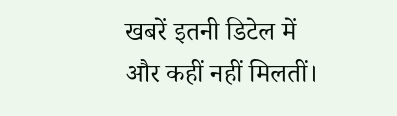खबरें इतनी डिटेल में और कहीं नहीं मिलतीं।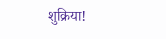शुक्रिया!